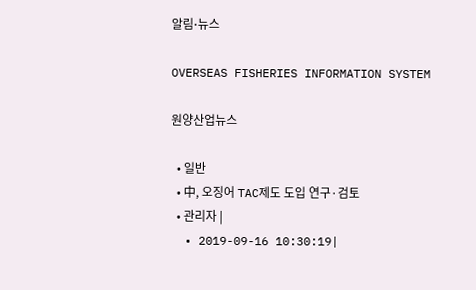알림⋅뉴스

OVERSEAS FISHERIES INFORMATION SYSTEM

원양산업뉴스

  • 일반
  • 中, 오징어 TAC제도 도입 연구·검토
  • 관리자 |
  • 2019-09-16 10:30:19|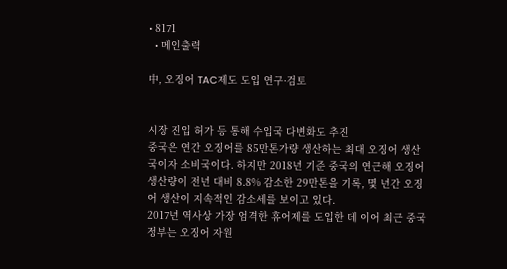• 8171
  • 메인출력

中, 오징어 TAC제도 도입 연구·검토


시장 진입 허가 등 통해 수입국 다변화도 추진
중국은 연간 오징어를 85만톤가량 생산하는 최대 오징어 생산국이자 소비국이다. 하지만 2018년 기준 중국의 연근해 오징어 생산량이 전년 대비 8.8% 감소한 29만톤을 기록, 몇 년간 오징어 생산이 지속적인 감소세를 보이고 있다.
2017년 역사상 가장 엄격한 휴어제를 도입한 데 이어 최근 중국 정부는 오징어 자원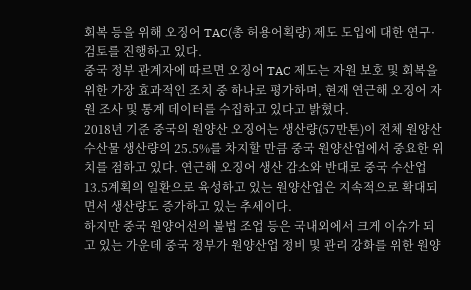회복 등을 위해 오징어 TAC(총 허용어획량) 제도 도입에 대한 연구·검토를 진행하고 있다.
중국 정부 관계자에 따르면 오징어 TAC 제도는 자원 보호 및 회복을 위한 가장 효과적인 조치 중 하나로 평가하며, 현재 연근해 오징어 자원 조사 및 통계 데이터를 수집하고 있다고 밝혔다.
2018년 기준 중국의 원양산 오징어는 생산량(57만톤)이 전체 원양산 수산물 생산량의 25.5%를 차지할 만큼 중국 원양산업에서 중요한 위치를 점하고 있다. 연근해 오징어 생산 감소와 반대로 중국 수산업 13.5계획의 일환으로 육성하고 있는 원양산업은 지속적으로 확대되면서 생산량도 증가하고 있는 추세이다.
하지만 중국 원양어선의 불법 조업 등은 국내외에서 크게 이슈가 되고 있는 가운데 중국 정부가 원양산업 정비 및 관리 강화를 위한 원양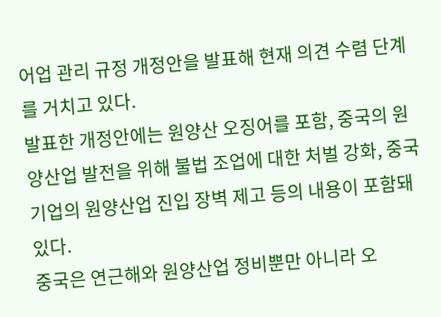어업 관리 규정 개정안을 발표해 현재 의견 수렴 단계를 거치고 있다.
발표한 개정안에는 원양산 오징어를 포함, 중국의 원양산업 발전을 위해 불법 조업에 대한 처벌 강화, 중국 기업의 원양산업 진입 장벽 제고 등의 내용이 포함돼 있다.
중국은 연근해와 원양산업 정비뿐만 아니라 오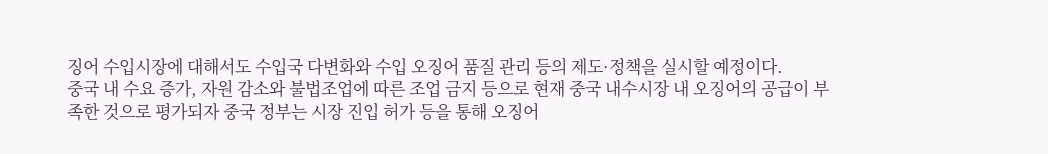징어 수입시장에 대해서도 수입국 다변화와 수입 오징어 품질 관리 등의 제도·정책을 실시할 예정이다.
중국 내 수요 증가, 자원 감소와 불법조업에 따른 조업 금지 등으로 현재 중국 내수시장 내 오징어의 공급이 부족한 것으로 평가되자 중국 정부는 시장 진입 허가 등을 통해 오징어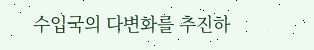수입국의 다변화를 추진하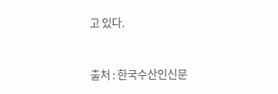고 있다.


출처 : 한국수산인신문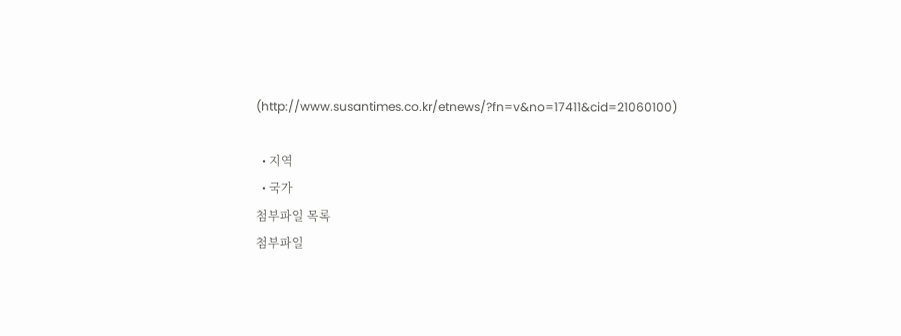(http://www.susantimes.co.kr/etnews/?fn=v&no=17411&cid=21060100)

  • 지역
  • 국가
첨부파일 목록
첨부파일